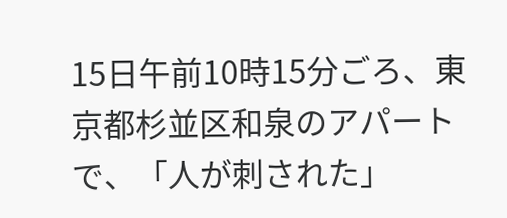15日午前10時15分ごろ、東京都杉並区和泉のアパートで、「人が刺された」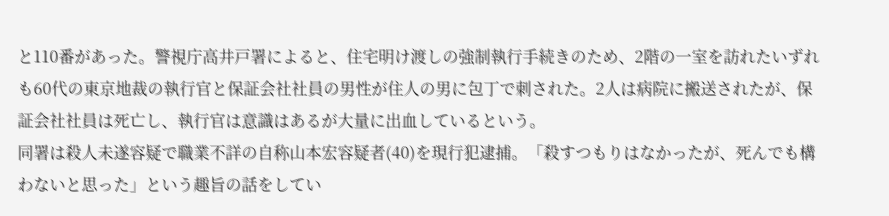と110番があった。警視庁高井戸署によると、住宅明け渡しの強制執行手続きのため、2階の一室を訪れたいずれも60代の東京地裁の執行官と保証会社社員の男性が住人の男に包丁で刺された。2人は病院に搬送されたが、保証会社社員は死亡し、執行官は意識はあるが大量に出血しているという。
同署は殺人未遂容疑で職業不詳の自称山本宏容疑者(40)を現行犯逮捕。「殺すつもりはなかったが、死んでも構わないと思った」という趣旨の話をしてい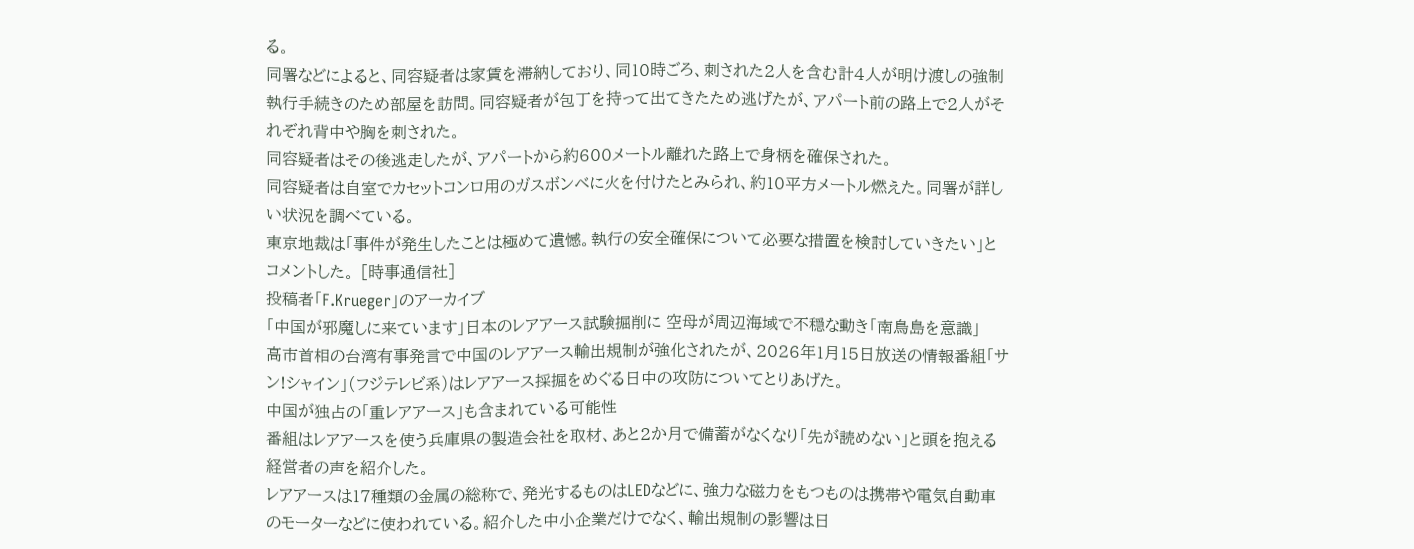る。
同署などによると、同容疑者は家賃を滞納しており、同10時ごろ、刺された2人を含む計4人が明け渡しの強制執行手続きのため部屋を訪問。同容疑者が包丁を持って出てきたため逃げたが、アパート前の路上で2人がそれぞれ背中や胸を刺された。
同容疑者はその後逃走したが、アパートから約600メートル離れた路上で身柄を確保された。
同容疑者は自室でカセットコンロ用のガスボンベに火を付けたとみられ、約10平方メートル燃えた。同署が詳しい状況を調べている。
東京地裁は「事件が発生したことは極めて遺憾。執行の安全確保について必要な措置を検討していきたい」とコメントした。 [時事通信社]
投稿者「F.Krueger」のアーカイブ
「中国が邪魔しに来ています」日本のレアアース試験掘削に 空母が周辺海域で不穏な動き「南鳥島を意識」
高市首相の台湾有事発言で中国のレアアース輸出規制が強化されたが、2026年1月15日放送の情報番組「サン!シャイン」(フジテレビ系)はレアアース採掘をめぐる日中の攻防についてとりあげた。
中国が独占の「重レアアース」も含まれている可能性
番組はレアアースを使う兵庫県の製造会社を取材、あと2か月で備蓄がなくなり「先が読めない」と頭を抱える経営者の声を紹介した。
レアアースは17種類の金属の総称で、発光するものはLEDなどに、強力な磁力をもつものは携帯や電気自動車のモーターなどに使われている。紹介した中小企業だけでなく、輸出規制の影響は日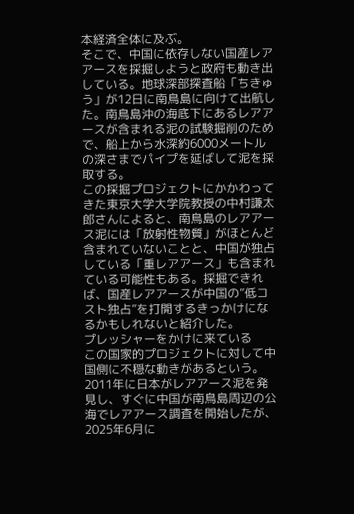本経済全体に及ぶ。
そこで、中国に依存しない国産レアアースを採掘しようと政府も動き出している。地球深部探査船「ちきゅう」が12日に南鳥島に向けて出航した。南鳥島沖の海底下にあるレアアースが含まれる泥の試験掘削のためで、船上から水深約6000メートルの深さまでパイプを延ばして泥を採取する。
この採掘プロジェクトにかかわってきた東京大学大学院教授の中村謙太郎さんによると、南鳥島のレアアース泥には「放射性物質」がほとんど含まれていないことと、中国が独占している「重レアアース」も含まれている可能性もある。採掘できれば、国産レアアースが中国の”低コスト独占”を打開するきっかけになるかもしれないと紹介した。
プレッシャーをかけに来ている
この国家的プロジェクトに対して中国側に不穏な動きがあるという。2011年に日本がレアアース泥を発見し、すぐに中国が南鳥島周辺の公海でレアアース調査を開始したが、2025年6月に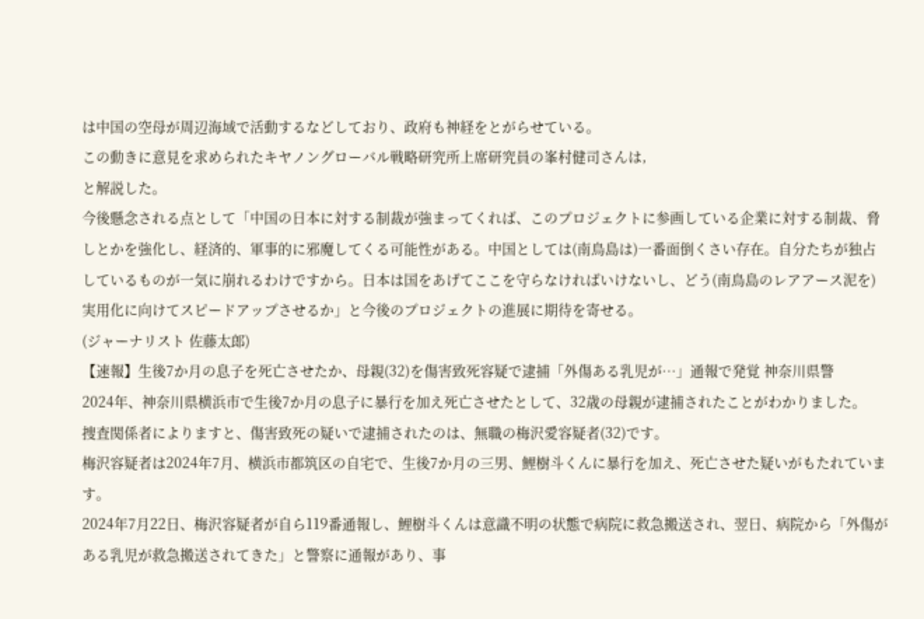は中国の空母が周辺海域で活動するなどしており、政府も神経をとがらせている。
この動きに意見を求められたキヤノングローバル戦略研究所上席研究員の峯村健司さんは,
と解説した。
今後懸念される点として「中国の日本に対する制裁が強まってくれば、このプロジェクトに参画している企業に対する制裁、脅しとかを強化し、経済的、軍事的に邪魔してくる可能性がある。中国としては(南鳥島は)一番面倒くさい存在。自分たちが独占しているものが一気に崩れるわけですから。日本は国をあげてここを守らなければいけないし、どう(南鳥島のレアアース泥を)実用化に向けてスピードアップさせるか」と今後のプロジェクトの進展に期待を寄せる。
(ジャーナリスト 佐藤太郎)
【速報】生後7か月の息子を死亡させたか、母親(32)を傷害致死容疑で逮捕「外傷ある乳児が…」通報で発覚 神奈川県警
2024年、神奈川県横浜市で生後7か月の息子に暴行を加え死亡させたとして、32歳の母親が逮捕されたことがわかりました。
捜査関係者によりますと、傷害致死の疑いで逮捕されたのは、無職の梅沢愛容疑者(32)です。
梅沢容疑者は2024年7月、横浜市都筑区の自宅で、生後7か月の三男、鯉樹斗くんに暴行を加え、死亡させた疑いがもたれています。
2024年7月22日、梅沢容疑者が自ら119番通報し、鯉樹斗くんは意識不明の状態で病院に救急搬送され、翌日、病院から「外傷がある乳児が救急搬送されてきた」と警察に通報があり、事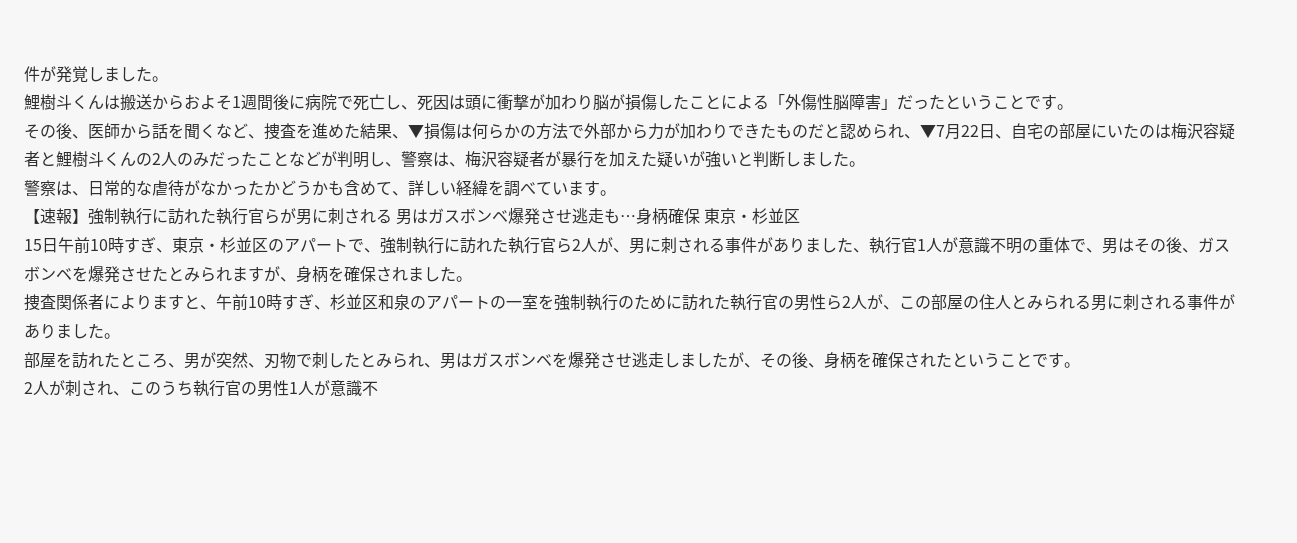件が発覚しました。
鯉樹斗くんは搬送からおよそ1週間後に病院で死亡し、死因は頭に衝撃が加わり脳が損傷したことによる「外傷性脳障害」だったということです。
その後、医師から話を聞くなど、捜査を進めた結果、▼損傷は何らかの方法で外部から力が加わりできたものだと認められ、▼7月22日、自宅の部屋にいたのは梅沢容疑者と鯉樹斗くんの2人のみだったことなどが判明し、警察は、梅沢容疑者が暴行を加えた疑いが強いと判断しました。
警察は、日常的な虐待がなかったかどうかも含めて、詳しい経緯を調べています。
【速報】強制執行に訪れた執行官らが男に刺される 男はガスボンベ爆発させ逃走も…身柄確保 東京・杉並区
15日午前10時すぎ、東京・杉並区のアパートで、強制執行に訪れた執行官ら2人が、男に刺される事件がありました、執行官1人が意識不明の重体で、男はその後、ガスボンベを爆発させたとみられますが、身柄を確保されました。
捜査関係者によりますと、午前10時すぎ、杉並区和泉のアパートの一室を強制執行のために訪れた執行官の男性ら2人が、この部屋の住人とみられる男に刺される事件がありました。
部屋を訪れたところ、男が突然、刃物で刺したとみられ、男はガスボンベを爆発させ逃走しましたが、その後、身柄を確保されたということです。
2人が刺され、このうち執行官の男性1人が意識不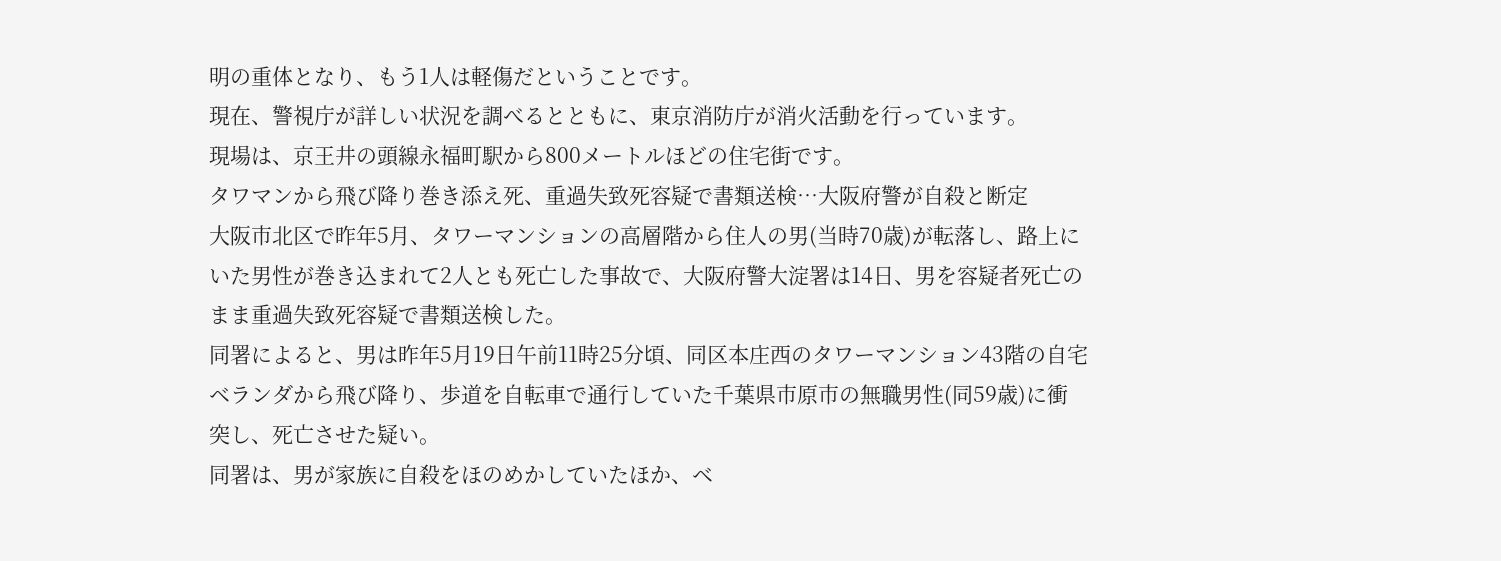明の重体となり、もう1人は軽傷だということです。
現在、警視庁が詳しい状況を調べるとともに、東京消防庁が消火活動を行っています。
現場は、京王井の頭線永福町駅から800メートルほどの住宅街です。
タワマンから飛び降り巻き添え死、重過失致死容疑で書類送検…大阪府警が自殺と断定
大阪市北区で昨年5月、タワーマンションの高層階から住人の男(当時70歳)が転落し、路上にいた男性が巻き込まれて2人とも死亡した事故で、大阪府警大淀署は14日、男を容疑者死亡のまま重過失致死容疑で書類送検した。
同署によると、男は昨年5月19日午前11時25分頃、同区本庄西のタワーマンション43階の自宅ベランダから飛び降り、歩道を自転車で通行していた千葉県市原市の無職男性(同59歳)に衝突し、死亡させた疑い。
同署は、男が家族に自殺をほのめかしていたほか、ベ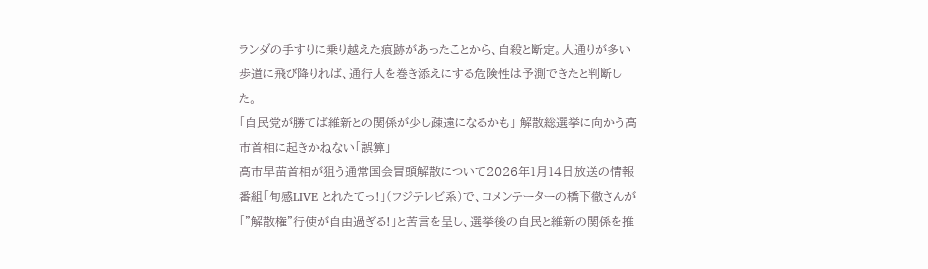ランダの手すりに乗り越えた痕跡があったことから、自殺と断定。人通りが多い歩道に飛び降りれば、通行人を巻き添えにする危険性は予測できたと判断した。
「自民党が勝てば維新との関係が少し疎遠になるかも」 解散総選挙に向かう高市首相に起きかねない「誤算」
高市早苗首相が狙う通常国会冒頭解散について2026年1月14日放送の情報番組「旬感LIVE とれたてっ!」(フジテレビ系)で、コメンテーターの橋下徹さんが「”解散権”行使が自由過ぎる!」と苦言を呈し、選挙後の自民と維新の関係を推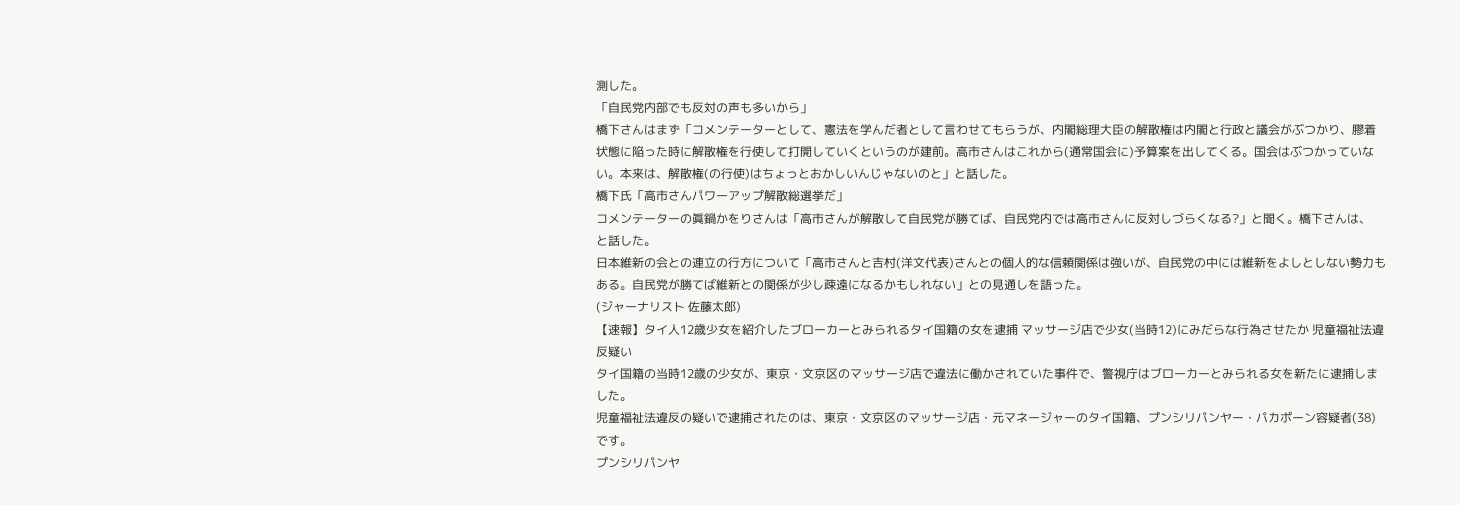測した。
「自民党内部でも反対の声も多いから」
橋下さんはまず「コメンテーターとして、憲法を学んだ者として言わせてもらうが、内閣総理大臣の解散権は内閣と行政と議会がぶつかり、膠着状態に陥った時に解散権を行使して打開していくというのが建前。高市さんはこれから(通常国会に)予算案を出してくる。国会はぶつかっていない。本来は、解散権(の行使)はちょっとおかしいんじゃないのと」と話した。
橋下氏「高市さんパワーアップ解散総選挙だ」
コメンテーターの眞鍋かをりさんは「高市さんが解散して自民党が勝てば、自民党内では高市さんに反対しづらくなる?」と聞く。橋下さんは、
と話した。
日本維新の会との連立の行方について「高市さんと吉村(洋文代表)さんとの個人的な信頼関係は強いが、自民党の中には維新をよしとしない勢力もある。自民党が勝てば維新との関係が少し疎遠になるかもしれない」との見通しを語った。
(ジャーナリスト 佐藤太郎)
【速報】タイ人12歳少女を紹介したブローカーとみられるタイ国籍の女を逮捕 マッサージ店で少女(当時12)にみだらな行為させたか 児童福祉法違反疑い
タイ国籍の当時12歳の少女が、東京・文京区のマッサージ店で違法に働かされていた事件で、警視庁はブローカーとみられる女を新たに逮捕しました。
児童福祉法違反の疑いで逮捕されたのは、東京・文京区のマッサージ店・元マネージャーのタイ国籍、プンシリパンヤー・パカポーン容疑者(38)です。
プンシリパンヤ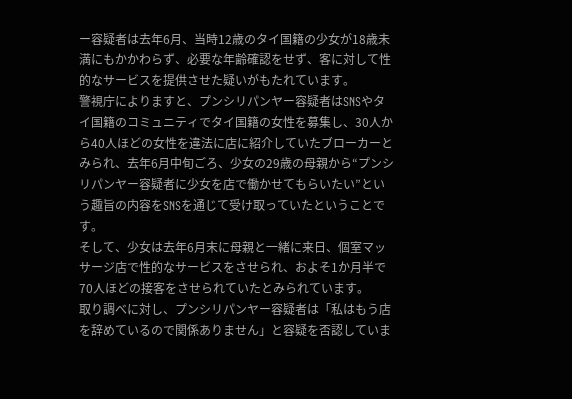ー容疑者は去年6月、当時12歳のタイ国籍の少女が18歳未満にもかかわらず、必要な年齢確認をせず、客に対して性的なサービスを提供させた疑いがもたれています。
警視庁によりますと、プンシリパンヤー容疑者はSNSやタイ国籍のコミュニティでタイ国籍の女性を募集し、30人から40人ほどの女性を違法に店に紹介していたブローカーとみられ、去年6月中旬ごろ、少女の29歳の母親から“プンシリパンヤー容疑者に少女を店で働かせてもらいたい”という趣旨の内容をSNSを通じて受け取っていたということです。
そして、少女は去年6月末に母親と一緒に来日、個室マッサージ店で性的なサービスをさせられ、およそ1か月半で70人ほどの接客をさせられていたとみられています。
取り調べに対し、プンシリパンヤー容疑者は「私はもう店を辞めているので関係ありません」と容疑を否認していま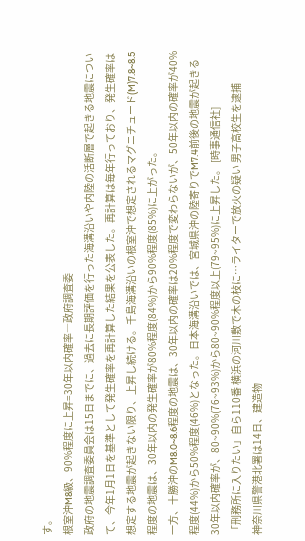す。
根室沖M8級、90%程度に上昇=30年以内確率―政府調査委
政府の地震調査委員会は15日までに、過去に長期評価を行った海溝沿いや内陸の活断層で起きる地震について、今年1月1日を基準として発生確率を再計算した結果を公表した。再計算は毎年行っており、発生確率は想定する地震が起きない限り、上昇し続ける。千島海溝沿いの根室沖で想定されるマグニチュード(M)7.8~8.5程度の地震は、30年以内の発生確率が80%程度(84%)から90%程度(85%)に上がった。
一方、十勝沖のM8.0~8.6程度の地震は、30年以内の確率は20%程度で変わらないが、50年以内の確率が40%程度(44%)から50%程度(46%)となった。日本海溝沿いでは、宮城県沖の陸寄りでM7.4前後の地震が起きる30年以内確率が、80~90%(76~93%)から80~90%程度以上(79~95%)に上昇した。 [時事通信社]
「刑務所に入りたい」自ら110番 横浜の河川敷で木の枝に…ライターで放火の疑い 男子高校生を逮捕
神奈川県警港北署は14日、建造物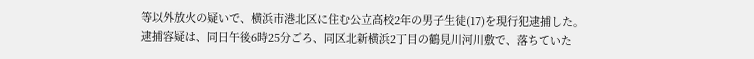等以外放火の疑いで、横浜市港北区に住む公立高校2年の男子生徒(17)を現行犯逮捕した。
逮捕容疑は、同日午後6時25分ごろ、同区北新横浜2丁目の鶴見川河川敷で、落ちていた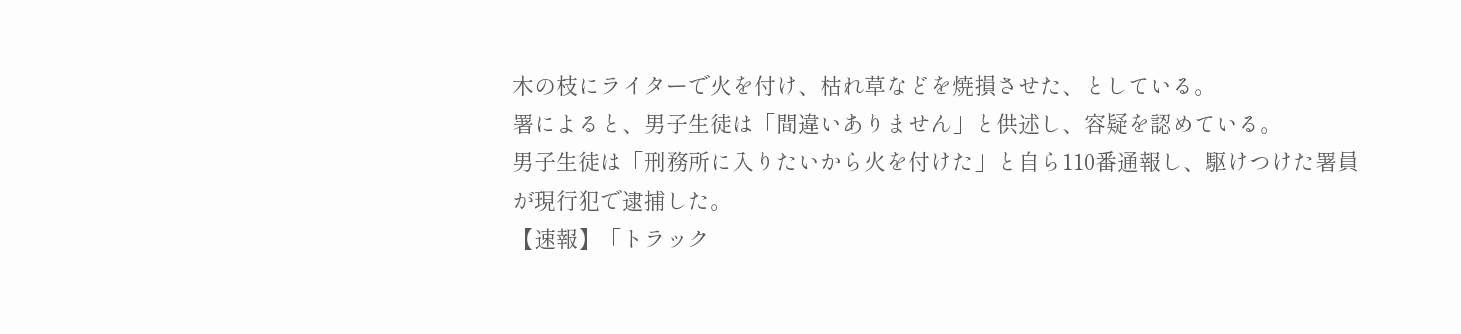木の枝にライターで火を付け、枯れ草などを焼損させた、としている。
署によると、男子生徒は「間違いありません」と供述し、容疑を認めている。
男子生徒は「刑務所に入りたいから火を付けた」と自ら110番通報し、駆けつけた署員が現行犯で逮捕した。
【速報】「トラック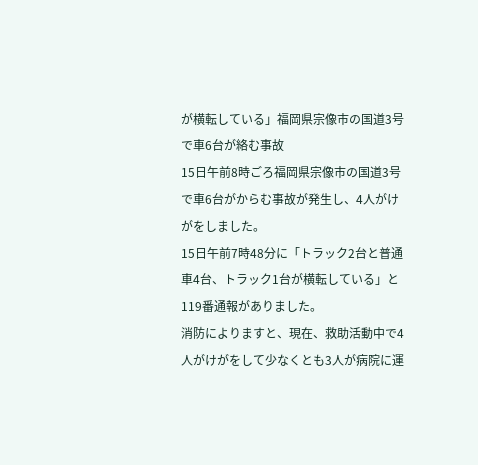が横転している」福岡県宗像市の国道3号で車6台が絡む事故
15日午前8時ごろ福岡県宗像市の国道3号で車6台がからむ事故が発生し、4人がけがをしました。
15日午前7時48分に「トラック2台と普通車4台、トラック1台が横転している」と119番通報がありました。
消防によりますと、現在、救助活動中で4人がけがをして少なくとも3人が病院に運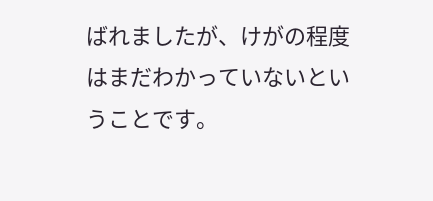ばれましたが、けがの程度はまだわかっていないということです。